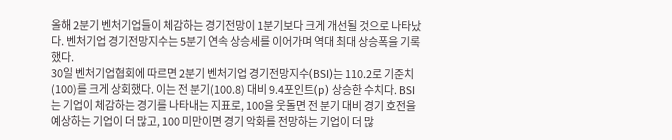올해 2분기 벤처기업들이 체감하는 경기전망이 1분기보다 크게 개선될 것으로 나타났다. 벤처기업 경기전망지수는 5분기 연속 상승세를 이어가며 역대 최대 상승폭을 기록했다.
30일 벤처기업협회에 따르면 2분기 벤처기업 경기전망지수(BSI)는 110.2로 기준치(100)를 크게 상회했다. 이는 전 분기(100.8) 대비 9.4포인트(p) 상승한 수치다. BSI는 기업이 체감하는 경기를 나타내는 지표로, 100을 웃돌면 전 분기 대비 경기 호전을 예상하는 기업이 더 많고, 100 미만이면 경기 악화를 전망하는 기업이 더 많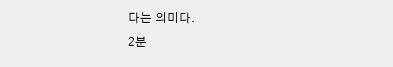다는 의미다.
2분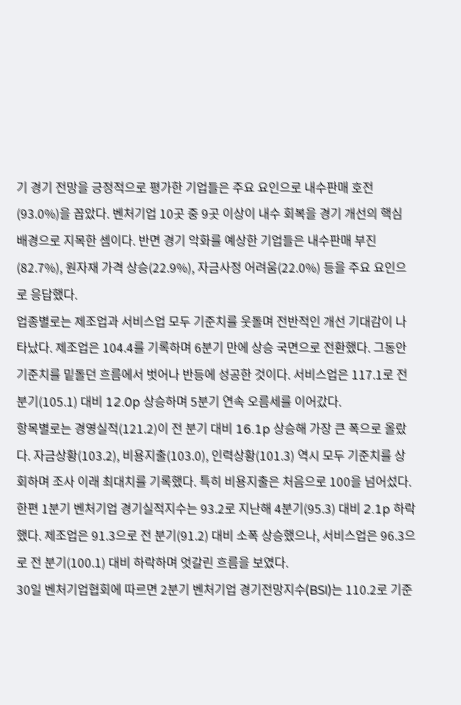기 경기 전망을 긍정적으로 평가한 기업들은 주요 요인으로 내수판매 호전(93.0%)을 꼽았다. 벤처기업 10곳 중 9곳 이상이 내수 회복을 경기 개선의 핵심 배경으로 지목한 셈이다. 반면 경기 악화를 예상한 기업들은 내수판매 부진(82.7%), 원자재 가격 상승(22.9%), 자금사정 어려움(22.0%) 등을 주요 요인으로 응답했다.
업종별로는 제조업과 서비스업 모두 기준치를 웃돌며 전반적인 개선 기대감이 나타났다. 제조업은 104.4를 기록하며 6분기 만에 상승 국면으로 전환했다. 그동안 기준치를 밑돌던 흐름에서 벗어나 반등에 성공한 것이다. 서비스업은 117.1로 전 분기(105.1) 대비 12.0p 상승하며 5분기 연속 오름세를 이어갔다.
항목별로는 경영실적(121.2)이 전 분기 대비 16.1p 상승해 가장 큰 폭으로 올랐다. 자금상황(103.2), 비용지출(103.0), 인력상황(101.3) 역시 모두 기준치를 상회하며 조사 이래 최대치를 기록했다. 특히 비용지출은 처음으로 100을 넘어섰다.
한편 1분기 벤처기업 경기실적지수는 93.2로 지난해 4분기(95.3) 대비 2.1p 하락했다. 제조업은 91.3으로 전 분기(91.2) 대비 소폭 상승했으나, 서비스업은 96.3으로 전 분기(100.1) 대비 하락하며 엇갈린 흐름을 보였다.
30일 벤처기업협회에 따르면 2분기 벤처기업 경기전망지수(BSI)는 110.2로 기준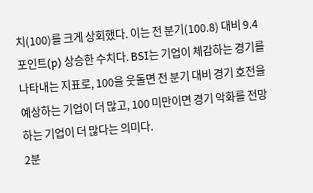치(100)를 크게 상회했다. 이는 전 분기(100.8) 대비 9.4포인트(p) 상승한 수치다. BSI는 기업이 체감하는 경기를 나타내는 지표로, 100을 웃돌면 전 분기 대비 경기 호전을 예상하는 기업이 더 많고, 100 미만이면 경기 악화를 전망하는 기업이 더 많다는 의미다.
2분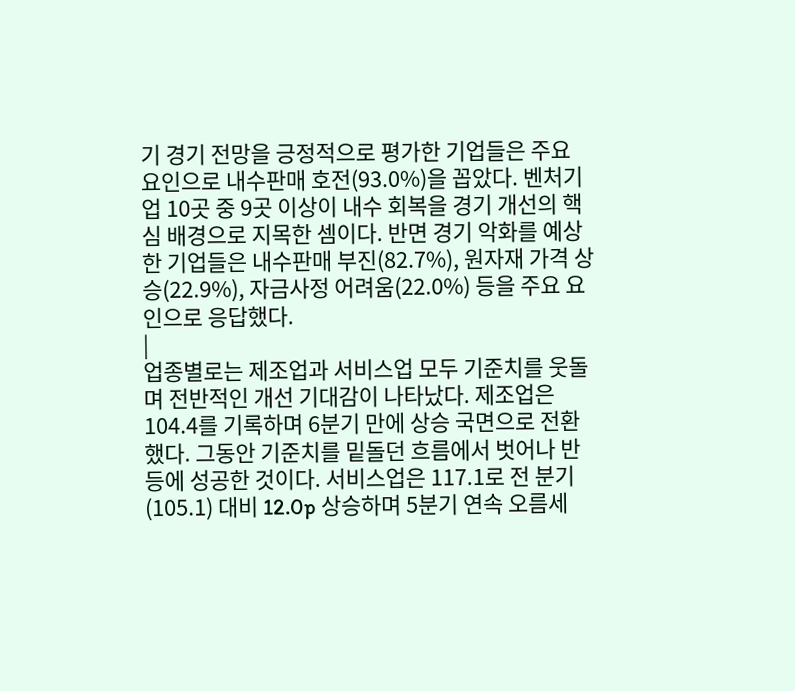기 경기 전망을 긍정적으로 평가한 기업들은 주요 요인으로 내수판매 호전(93.0%)을 꼽았다. 벤처기업 10곳 중 9곳 이상이 내수 회복을 경기 개선의 핵심 배경으로 지목한 셈이다. 반면 경기 악화를 예상한 기업들은 내수판매 부진(82.7%), 원자재 가격 상승(22.9%), 자금사정 어려움(22.0%) 등을 주요 요인으로 응답했다.
|
업종별로는 제조업과 서비스업 모두 기준치를 웃돌며 전반적인 개선 기대감이 나타났다. 제조업은 104.4를 기록하며 6분기 만에 상승 국면으로 전환했다. 그동안 기준치를 밑돌던 흐름에서 벗어나 반등에 성공한 것이다. 서비스업은 117.1로 전 분기(105.1) 대비 12.0p 상승하며 5분기 연속 오름세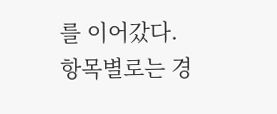를 이어갔다.
항목별로는 경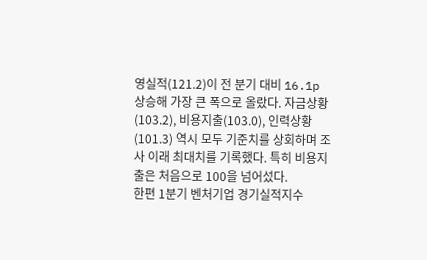영실적(121.2)이 전 분기 대비 16.1p 상승해 가장 큰 폭으로 올랐다. 자금상황(103.2), 비용지출(103.0), 인력상황(101.3) 역시 모두 기준치를 상회하며 조사 이래 최대치를 기록했다. 특히 비용지출은 처음으로 100을 넘어섰다.
한편 1분기 벤처기업 경기실적지수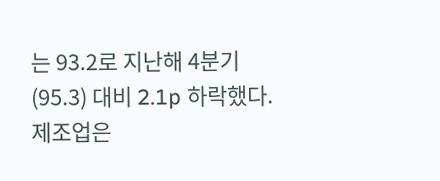는 93.2로 지난해 4분기(95.3) 대비 2.1p 하락했다. 제조업은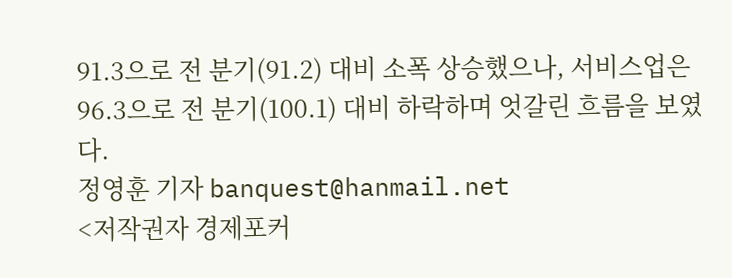91.3으로 전 분기(91.2) 대비 소폭 상승했으나, 서비스업은 96.3으로 전 분기(100.1) 대비 하락하며 엇갈린 흐름을 보였다.
정영훈 기자 banquest@hanmail.net
<저작권자 경제포커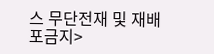스 무단전재 및 재배포금지>